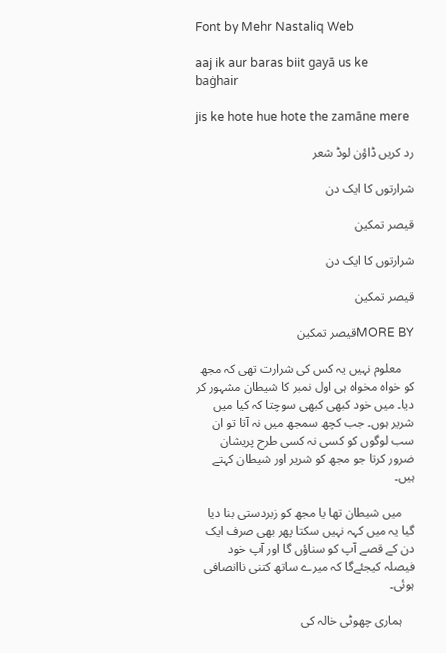Font by Mehr Nastaliq Web

aaj ik aur baras biit gayā us ke baġhair

jis ke hote hue hote the zamāne mere

رد کریں ڈاؤن لوڈ شعر

شرارتوں کا ایک دن

قیصر تمکین

شرارتوں کا ایک دن

قیصر تمکین

MORE BYقیصر تمکین

    معلوم نہیں یہ کس کی شرارت تھی کہ مجھ کو خواہ مخواہ ہی اول نمبر کا شیطان مشہور کر دیا۔ میں خود کبھی کبھی سوچتا کہ کیا میں شریر ہوں۔ جب کچھ سمجھ میں نہ آتا تو ان سب لوگوں کو کسی نہ کسی طرح پریشان ضرور کرتا جو مجھ کو شریر اور شیطان کہتے ہیں۔

    میں شیطان تھا یا مجھ کو زبردستی بنا دیا گیا یہ میں کہہ نہیں سکتا پھر بھی صرف ایک دن کے قصے آپ کو سناؤں گا اور آپ خود فیصلہ کیجئےگا کہ میرے ساتھ کتنی ناانصافی ہوئی۔

    ہماری چھوٹی خالہ کی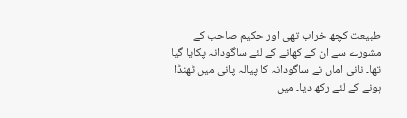طبیعت کچھ خراب تھی اور حکیم صاحب کے مشورے سے ان کے کھانے کے لئے ساگودانہ پکایا گیا تھا۔ نانی اماں نے ساگودانہ کا پیالہ پانی میں ٹھنڈا ہونے کے لئے رکھ دیا۔ میں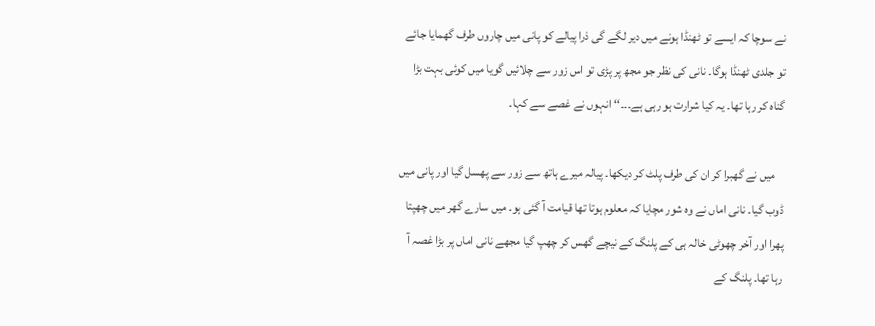نے سوچا کہ ایسے تو ٹھنڈا ہونے میں دیر لگے گی ذرا پیالے کو پانی میں چاروں طرف گھمایا جائے تو جلدی ٹھنڈا ہوگا۔ نانی کی نظر جو مجھ پر پڑی تو اس زور سے چلائیں گویا میں کوئی بہت بڑا گناہ کر رہا تھا۔ یہ کیا شرارت ہو رہی ہے۔۔۔‘‘ انہوں نے غصے سے کہا۔

    میں نے گھبرا کر ان کی طرف پلٹ کر دیکھا۔ پیالہ میرے ہاتھ سے زور سے پھسل گیا اور پانی میں ڈوب گیا۔ نانی اماں نے وہ شور مچایا کہ معلوم ہوتا تھا قیامت آ گئی ہو۔ میں سارے گھر میں چھپتا پھرا اور آخر چھوٹی خالہ ہی کے پلنگ کے نیچے گھس کر چھپ گیا مجھے نانی اماں پر بڑا غصہ آ رہا تھا۔ پلنگ کے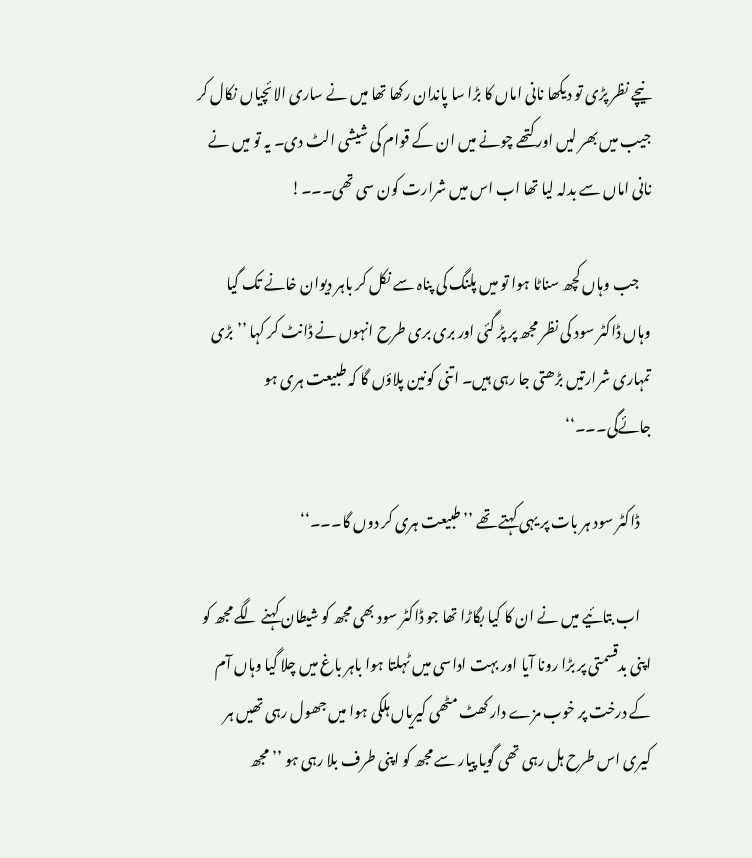نیچے نظر پڑی تو دیکھا نانی اماں کا بڑا سا پاندان رکھا تھا میں نے ساری الائچیاں نکال کر جیب میں بھر لیں اور کتھے چونے میں ان کے قوام کی شیشی الٹ دی۔ یہ تو میں نے نانی اماں سے بدلہ لیا تھا اب اس میں شرارت کون سی تھی۔۔۔!

    جب وہاں کچھ سناٹا ہوا تو میں پلنگ کی پناہ سے نکل کر باہر دیوان خانے تک گیا وہاں ڈاکٹر سود کی نظر مجھ پر پڑ گئی اور بری بری طرح انہوں نے ڈانٹ کر کہا ’’بڑی تمہاری شرارتیں بڑھتی جا رہی ہیں۔ اتنی کونین پلاؤں گا کہ طبیعت ہری ہو جائےگی۔۔۔‘‘

    ڈاکٹر سود ہر بات پر یہی کہتے تھے ’’طبیعت ہری کر دوں گا۔۔۔‘‘

    اب بتائیے میں نے ان کا کیا بگاڑا تھا جو ڈاکٹر سود بھی مجھ کو شیطان کہنے لگے مجھ کو اپنی بدقسمتی پر بڑا رونا آیا اور بہت اداسی میں ٹہلتا ہوا باہر باغ میں چلا گیا وہاں آم کے درخت پر خوب مزے دار کھٹ مٹھی کیریاں ہلکی ہوا میں جھول رہی تھیں ہر کیری اس طرح ہل رہی تھی گویا پیار سے مجھ کو اپنی طرف بلا رہی ہو ’’مجھ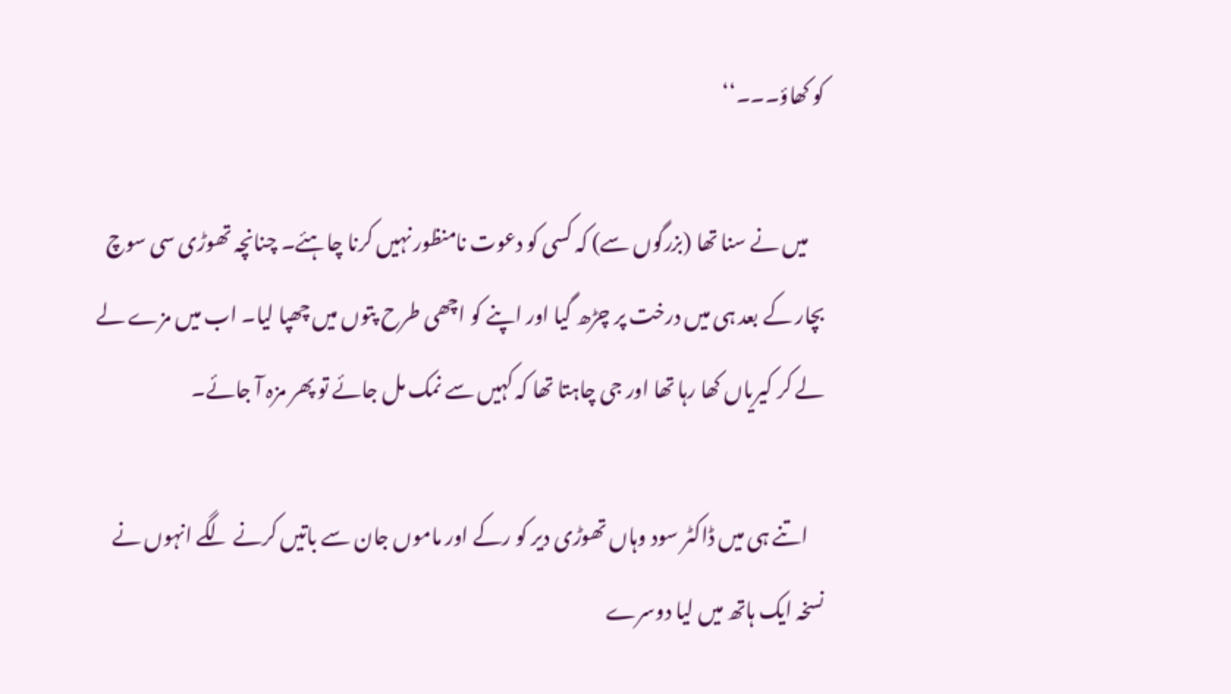کو کھاؤ۔۔۔‘‘

    میں نے سنا تھا (بزرگوں سے) کہ کسی کو دعوت نامنظور نہیں کرنا چاہئے۔ چنانچہ تھوڑی سی سوچ بچار کے بعد ہی میں درخت پر چڑھ گیا اور اپنے کو اچھی طرح پتوں میں چھپا لیا۔ اب میں مزے لے لے کر کیریاں کھا رہا تھا اور جی چاہتا تھا کہ کہیں سے نمک مل جائے تو پھر مزہ آ جائے۔

    اتنے ہی میں ڈاکٹر سود وہاں تھوڑی دیر کو رکے اور ماموں جان سے باتیں کرنے لگے انہوں نے نسخہ ایک ہاتھ میں لیا دوسرے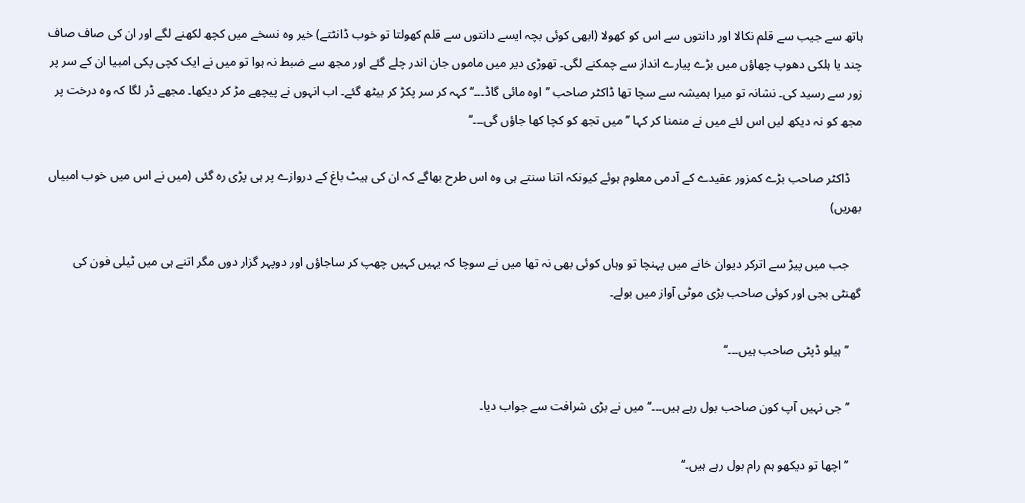ہاتھ سے جیب سے قلم نکالا اور دانتوں سے اس کو کھولا (ابھی کوئی بچہ ایسے دانتوں سے قلم کھولتا تو خوب ڈانٹتے) خیر وہ نسخے میں کچھ لکھنے لگے اور ان کی صاف صاف چند یا ہلکی دھوپ چھاؤں میں بڑے پیارے انداز سے چمکنے لگی۔ تھوڑی دیر میں ماموں جان اندر چلے گئے اور مجھ سے ضبط نہ ہوا تو میں نے ایک کچی پکی امبیا ان کے سر پر زور سے رسید کی۔ نشانہ تو میرا ہمیشہ سے سچا تھا ڈاکٹر صاحب ’’اوہ مائی گاڈ۔۔۔‘‘ کہہ کر سر پکڑ کر بیٹھ گئے۔ اب انہوں نے پیچھے مڑ کر دیکھا۔ مجھے ڈر لگا کہ وہ درخت پر مجھ کو نہ دیکھ لیں اس لئے میں نے منمنا کر کہا ’’میں تجھ کو کچا کھا جاؤں گی۔۔۔‘‘

    ڈاکٹر صاحب بڑے کمزور عقیدے کے آدمی معلوم ہوئے کیونکہ اتنا سنتے ہی وہ اس طرح بھاگے کہ ان کی ہیٹ باغ کے دروازے پر ہی پڑی رہ گئی (میں نے اس میں خوب امبیاں بھریں)

    جب میں پیڑ سے اترکر دیوان خانے میں پہنچا تو وہاں کوئی بھی نہ تھا میں نے سوچا کہ یہیں کہیں چھپ کر ساجاؤں اور دوپہر گزار دوں مگر اتنے ہی میں ٹیلی فون کی گھنٹی بجی اور کوئی صاحب بڑی موٹی آواز میں بولے۔

    ’’ہیلو ڈپٹی صاحب ہیں۔۔۔‘‘

    ’’جی نہیں آپ کون صاحب بول رہے ہیں۔۔۔‘‘ میں نے بڑی شرافت سے جواب دیا۔

    ’’اچھا تو دیکھو ہم رام بول رہے ہیں۔‘‘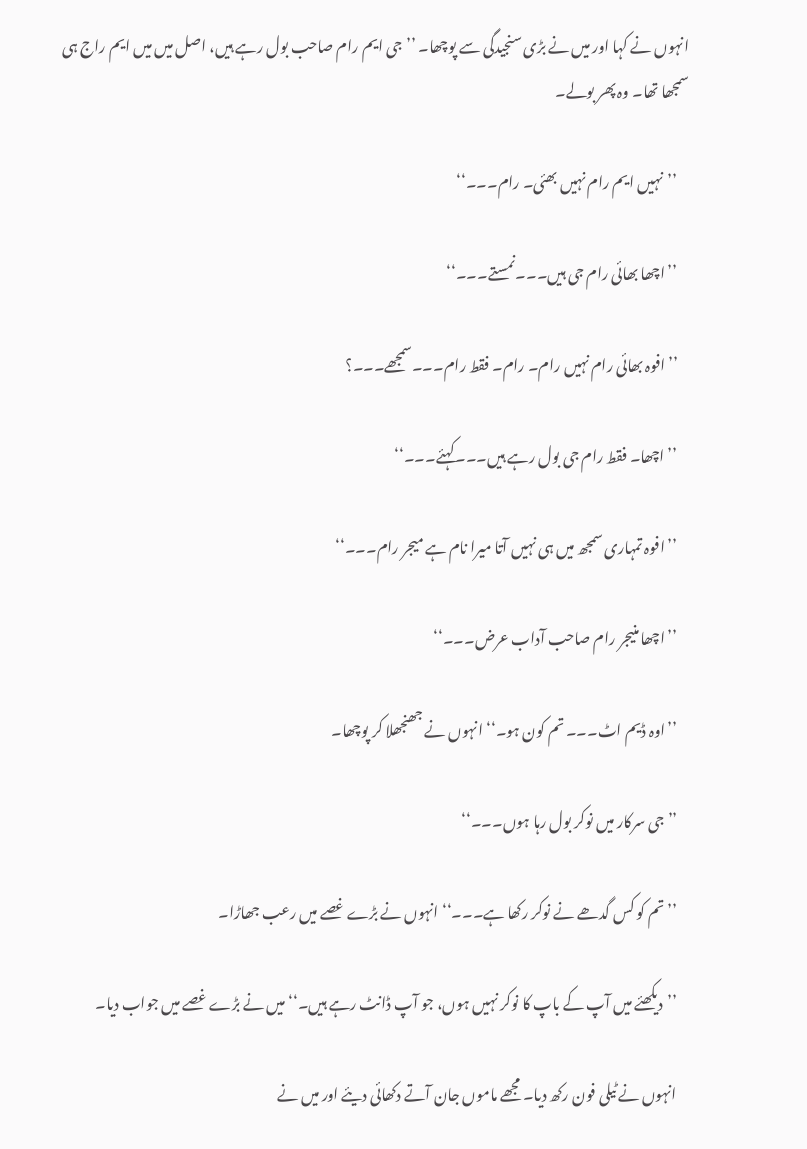انہوں نے کہا اور میں نے بڑی سنجیدگی سے پوچھا۔ ’’جی ایم رام صاحب بول رہے ہیں، اصل میں میں ایم راج ہی سمجھا تھا۔ وہ پھر بولے۔

    ’’نہیں ایم رام نہیں بھئی۔ رام۔۔۔‘‘

    ’’اچھا بھائی رام جی ہیں۔۔۔نمستے۔۔۔‘‘

    ’’افوہ بھائی رام نہیں رام۔ رام۔ فقط رام۔۔۔سمجھے۔۔۔؟

    ’’اچھا۔ فقط رام جی بول رہے ہیں۔۔۔کہئے۔۔۔‘‘

    ’’افوہ تمہاری سمجھ میں ہی نہیں آتا میرا نام ہے میجر رام۔۔۔‘‘

    ’’اچھا منیجر رام صاحب آداب عرض۔۔۔‘‘

    ’’اوہ ڈیم اٹ۔۔۔ تم کون ہو۔‘‘ انہوں نے جھنجھلا کر پوچھا۔

    ’’جی سرکار میں نوکر بول رہا ہوں۔۔۔‘‘

    ’’تم کو کس گدھے نے نوکر رکھا ہے۔۔۔‘‘ انہوں نے بڑے غصے میں رعب جھاڑا۔

    ’’دیکھئے میں آپ کے باپ کا نوکر نہیں ہوں، جو آپ ڈانٹ رہے ہیں۔‘‘ میں نے بڑے غصے میں جواب دیا۔

    انہوں نے ٹیلی فون رکھ دیا۔ مجھے ماموں جان آتے دکھائی دیئے اور میں نے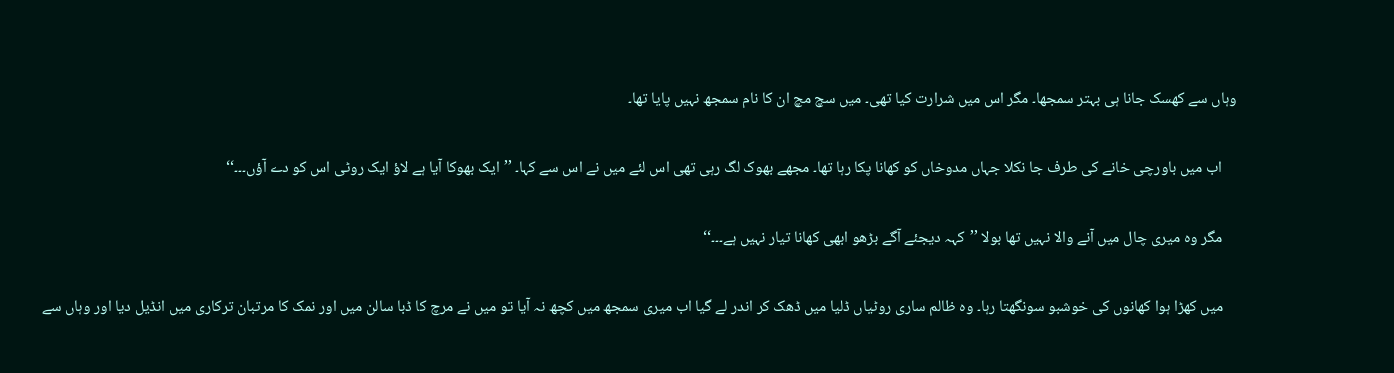وہاں سے کھسک جانا ہی بہتر سمجھا۔ مگر اس میں شرارت کیا تھی۔ میں سچ مچ ان کا نام سمجھ نہیں پایا تھا۔

    اب میں باورچی خانے کی طرف جا نکلا جہاں مدوخاں کو کھانا پکا رہا تھا۔ مجھے بھوک لگ رہی تھی اس لئے میں نے اس سے کہا۔ ’’ایک بھوکا آیا ہے لاؤ ایک روٹی اس کو دے آؤں۔۔۔‘‘

    مگر وہ میری چال میں آنے والا نہیں تھا بولا ’’کہہ دیجئے آگے بڑھو ابھی کھانا تیار نہیں ہے۔۔۔‘‘

    میں کھڑا ہوا کھانوں کی خوشبو سونگھتا رہا۔ وہ ظالم ساری روٹیاں ڈلیا میں ڈھک کر اندر لے گیا اب میری سمجھ میں کچھ نہ آیا تو میں نے مرچ کا ڈبا سالن میں اور نمک کا مرتبان ترکاری میں انڈیل دیا اور وہاں سے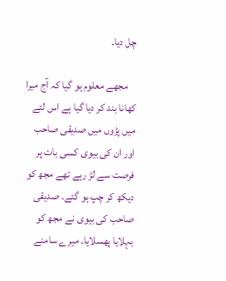چل دیا۔

    مجھے معلوم ہو گیا کہ آج میرا کھانا بند کر دیا گیا ہے اس لئے میں پڑوں میں صدیقی صاحب اور ان کی بیوی کسی بات پر فرصت سے لڑ رہے تھے مجھ کو دیکھ کر چپ ہو گئے۔ صدیقی صاحب کی بیوی نے مجھ کو بہلایا پھسلایا۔ میرے سامنے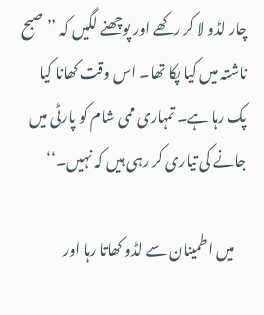چار لڈو لا کر رکھے اور پوچھنے لگیں کہ ’’صبح ناشتہ میں کیا پکا تھا۔ اس وقت کھانا کیا پک رہا ہے۔ تمہاری ممی شام کو پارٹی میں جانے کی تیاری کر رہی ہیں کہ نہیں۔‘‘

    میں اطمینان سے لڈو کھاتا رہا اور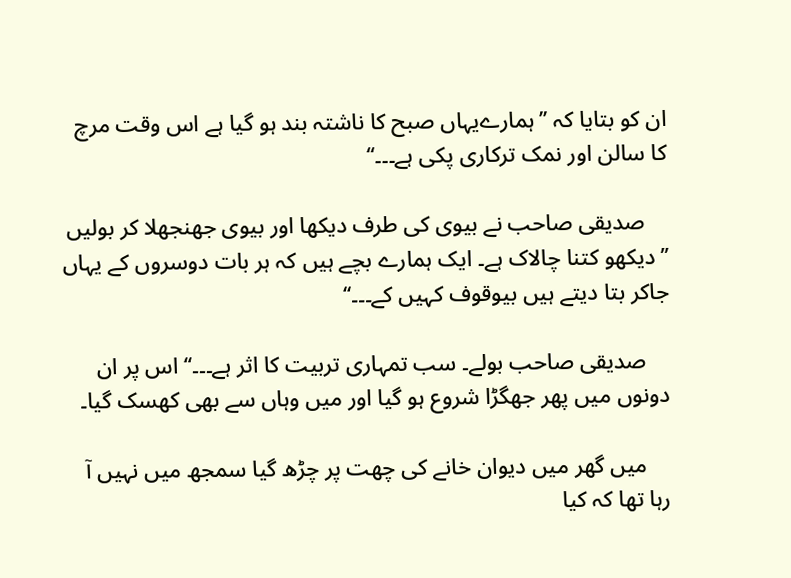ان کو بتایا کہ ’’ہمارےیہاں صبح کا ناشتہ بند ہو گیا ہے اس وقت مرچ کا سالن اور نمک ترکاری پکی ہے۔۔۔‘‘

    صدیقی صاحب نے بیوی کی طرف دیکھا اور بیوی جھنجھلا کر بولیں ’’دیکھو کتنا چالاک ہے۔ ایک ہمارے بچے ہیں کہ ہر بات دوسروں کے یہاں جاکر بتا دیتے ہیں بیوقوف کہیں کے۔۔۔‘‘

    صدیقی صاحب بولے۔ سب تمہاری تربیت کا اثر ہے۔۔۔‘‘ اس پر ان دونوں میں پھر جھگڑا شروع ہو گیا اور میں وہاں سے بھی کھسک گیا۔

    میں گھر میں دیوان خانے کی چھت پر چڑھ گیا سمجھ میں نہیں آ رہا تھا کہ کیا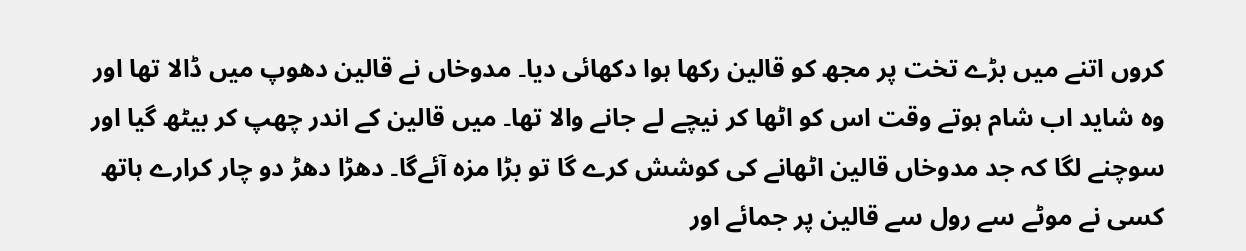کروں اتنے میں بڑے تخت پر مجھ کو قالین رکھا ہوا دکھائی دیا۔ مدوخاں نے قالین دھوپ میں ڈالا تھا اور وہ شاید اب شام ہوتے وقت اس کو اٹھا کر نیچے لے جانے والا تھا۔ میں قالین کے اندر چھپ کر بیٹھ گیا اور سوچنے لگا کہ جد مدوخاں قالین اٹھانے کی کوشش کرے گا تو بڑا مزہ آئےگا۔ دھڑا دھڑ دو چار کرارے ہاتھ کسی نے موٹے سے رول سے قالین پر جمائے اور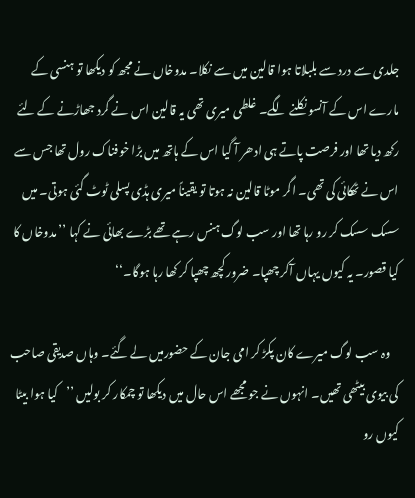جلدی سے درد سے بلبلاتا ہوا قالین میں سے نکلا۔ مدوخاں نے مجھ کو دیکھا تو ہنسی کے مارے اس کے آنسو نکلنے لگے۔ غلطی میری تھی یہ قالین اس نے گرد جھاڑنے کے لئے رکھ دیا تھا اور فرصت پاتے ہی ادھر آ گیا اس کے ہاتھ میں بڑا خوفناک رول تھا جس سے اس نے ٹھکائی کی تھی۔ اگر موٹا قالین نہ ہوتا تو یقیناً میری ہڈی پسلی ٹوٹ گئی ہوتی۔ میں سسک سسک کر رو رہا تھا اور سب لوگ ہنس رہے تھے بڑے بھائی نے کہا ’’مدوخاں کا کیا قصور۔ یہ کیوں یہاں آکر چھپا۔ ضرور کچھ چھپا کر کھا رہا ہوگا۔‘‘

    وہ سب لوگ میرے کان پکڑ کر امی جان کے حضورمیں لے گئے۔ وہاں صدیقی صاحب کی بیوی بیٹھی تھیں۔ انہوں نے جو مجھے اس حال میں دیکھا تو چمکار کر بولیں ’’کیا ہوا بیٹا کیوں رو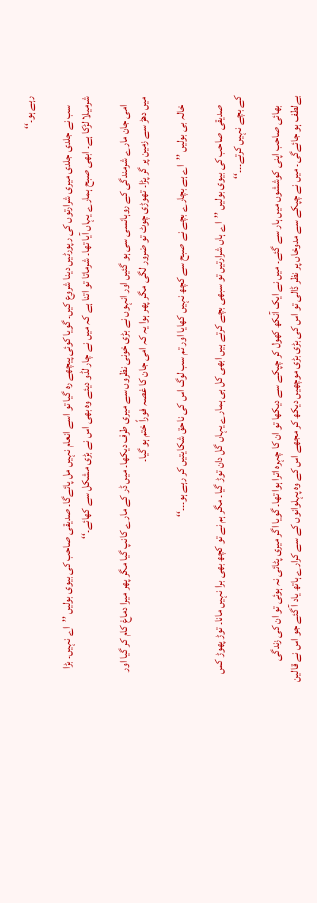رہے ہو۔‘‘

    سب نے جلدی جلدی میری شرارتوں کی رپورٹیں دینا شروع کیں۔ گویا کوئی پیچھے رہ گیا تو اسے انعام نہیں مل پائےگا۔ صدیقی صاحب کی بیوی بولیں ’’اے نہیں۔ بڑا شرمیلا لڑکا ہے۔ ابھی صبح ہمارے یہاں آیا تھا۔ شرماتا تو اتنا ہے کہ میں نے چار لڈو دیئے وہ بھی اس نے بڑی مشکل سے کھائے۔‘‘

    امی جان مارے شرمندگی کے روہانسی سی ہو گئیں اور انہوں نے بڑی خونی نظروں سے میری طرف دیکھا۔ میں ڈر کے مارے کانپ گیا مگر پھر میرا دماغ کام کر گیا اور میں دھڑ سے زمین پر گر پڑا۔ تھوڑی چوٹ تو ضرور لگی مگر پھر ہوا یہ کہ امی جان کا غصہ فوراً ختم ہو گیا۔

    خالہ بی بولیں ’’اے ہے بچارے بچے نے صبح سے کچھ نہیں کھایا اور تم سب لوگ اس کی ناحق شکایتیں کر رہے ہو۔۔۔‘‘

    صدیقی صاحب کی بیوی بولیں ’’اے ہاں شرارتیں تو سبھی بچے کرتے ہیں ابھی کل ہی ہمارے یہاں گل دان توڑ گیا۔ مگر ہم نے تو کچھ بھی برا نہیں مانا۔ توڑ پھوڑ کس کے بچے نہیں کرتے۔۔۔‘‘

    بھائی صاحب اپنی کوششوں میں ہار سے گئے۔ میں نے ایک آنکھ کھول کر چپکے سے دیکھا تو ان کا چہرہ اترا ہوا تھا۔ گویا اگر میری پٹائی نہ ہوئی تو ان کی زندگی بےلطف ہو جائےگی۔ میں نے چپکے سے مدوخاں پر نظر ڈالی تو اس کی بڑی بڑی موچھیں دیکھ کر مجھے اس کے وہ پہلوانوں کے سے کرارے ہاتھ یاد آ گئے جو اس نے قالین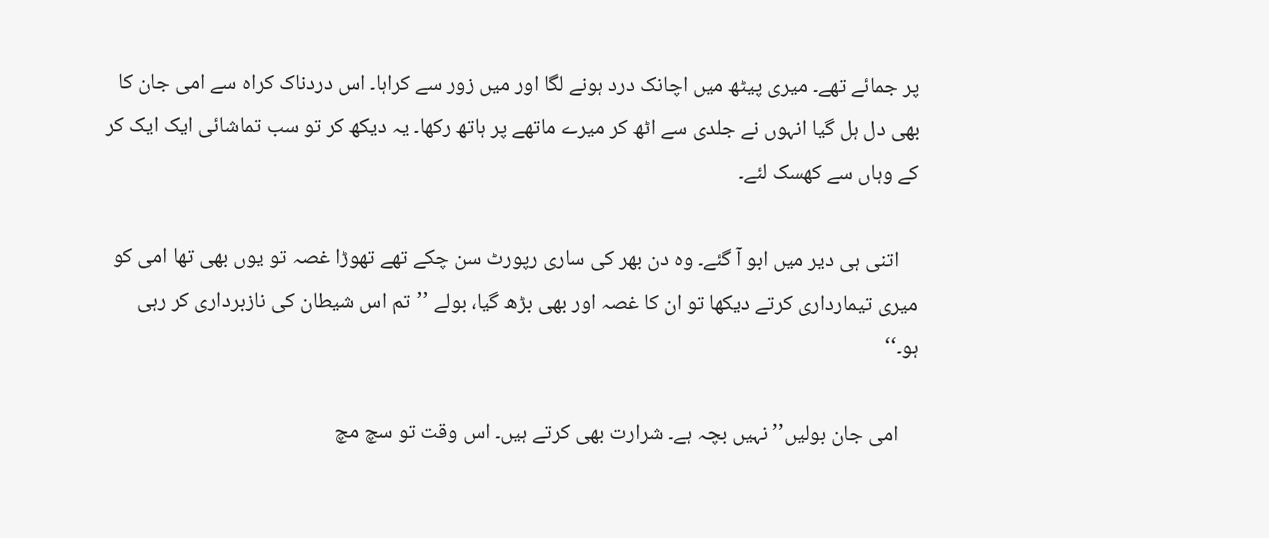پر جمائے تھے۔ میری پیٹھ میں اچانک درد ہونے لگا اور میں زور سے کراہا۔ اس دردناک کراہ سے امی جان کا بھی دل ہل گیا انہوں نے جلدی سے اٹھ کر میرے ماتھے پر ہاتھ رکھا۔ یہ دیکھ کر تو سب تماشائی ایک ایک کر کے وہاں سے کھسک لئے۔

    اتنی ہی دیر میں ابو آ گئے۔ وہ دن بھر کی ساری رپورٹ سن چکے تھے تھوڑا غصہ تو یوں بھی تھا امی کو میری تیمارداری کرتے دیکھا تو ان کا غصہ اور بھی بڑھ گیا، بولے ’’تم اس شیطان کی نازبرداری کر رہی ہو۔‘‘

    امی جان بولیں’’نہیں بچہ ہے۔ شرارت بھی کرتے ہیں۔ اس وقت تو سچ مچ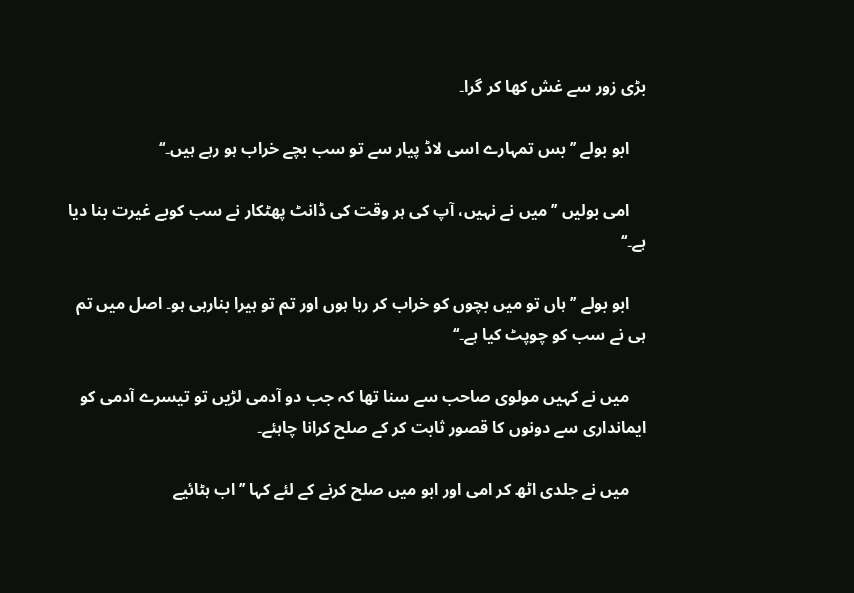بڑی زور سے غش کھا کر گرا۔

    ابو بولے ’’بس تمہارے اسی لاڈ پیار سے تو سب بچے خراب ہو رہے ہیں۔‘‘

    امی بولیں ’’میں نے نہیں، آپ کی ہر وقت کی ڈانٹ پھٹکار نے سب کوبے غیرت بنا دیا ہے۔‘‘

    ابو بولے ’’ہاں تو میں بچوں کو خراب کر رہا ہوں اور تم تو ہیرا بنارہی ہو۔ اصل میں تم ہی نے سب کو چوپٹ کیا ہے۔‘‘

    میں نے کہیں مولوی صاحب سے سنا تھا کہ جب دو آدمی لڑیں تو تیسرے آدمی کو ایمانداری سے دونوں کا قصور ثابت کر کے صلح کرانا چاہئے۔

    میں نے جلدی اٹھ کر امی اور ابو میں صلح کرنے کے لئے کہا ’’اب ہٹائیے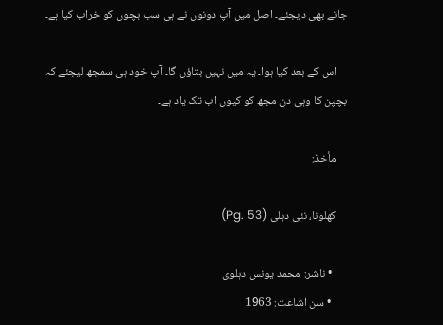جانے بھی دیجئے۔ اصل میں آپ دونوں نے ہی سب بچوں کو خراب کیا ہے۔

    اس کے بعد کیا ہوا۔ یہ میں نہیں بتاؤں گا۔ آپ خود ہی سمجھ لیجئے کہ بچپن کا وہی دن مجھ کو کیوں اب تک یاد ہے۔

    مأخذ:

    کھلونا، نئی دہلی (Pg. 53)

      • ناشر: محمد یونس دہلوی
      • سن اشاعت: 1963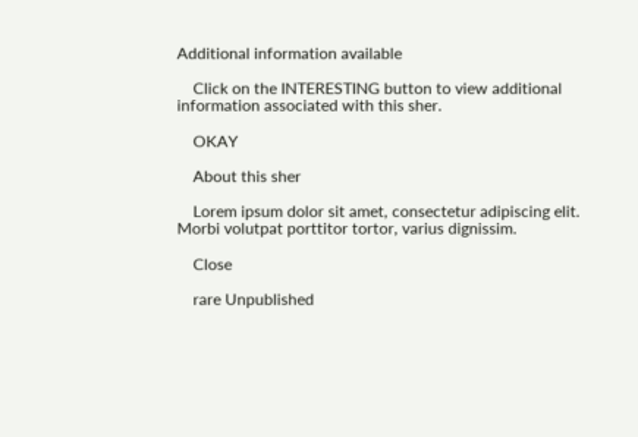Additional information available

    Click on the INTERESTING button to view additional information associated with this sher.

    OKAY

    About this sher

    Lorem ipsum dolor sit amet, consectetur adipiscing elit. Morbi volutpat porttitor tortor, varius dignissim.

    Close

    rare Unpublished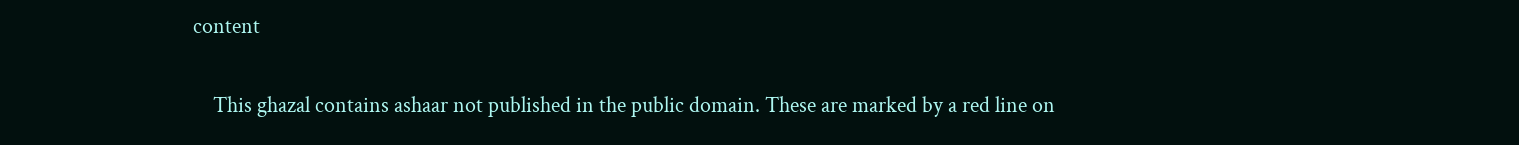content

    This ghazal contains ashaar not published in the public domain. These are marked by a red line on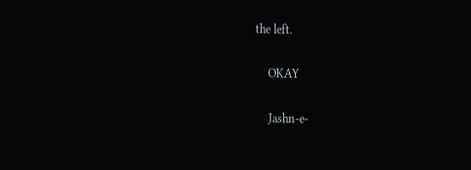the left.

    OKAY

    Jashn-e-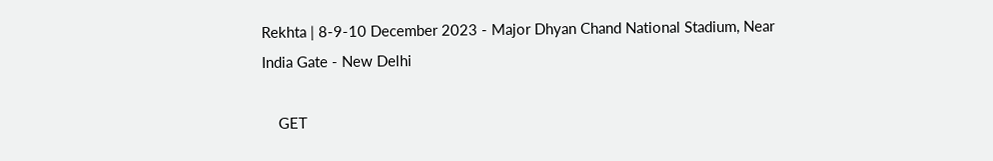Rekhta | 8-9-10 December 2023 - Major Dhyan Chand National Stadium, Near India Gate - New Delhi

    GET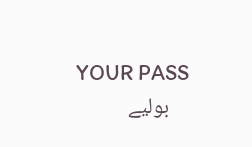YOUR PASS
    بولیے